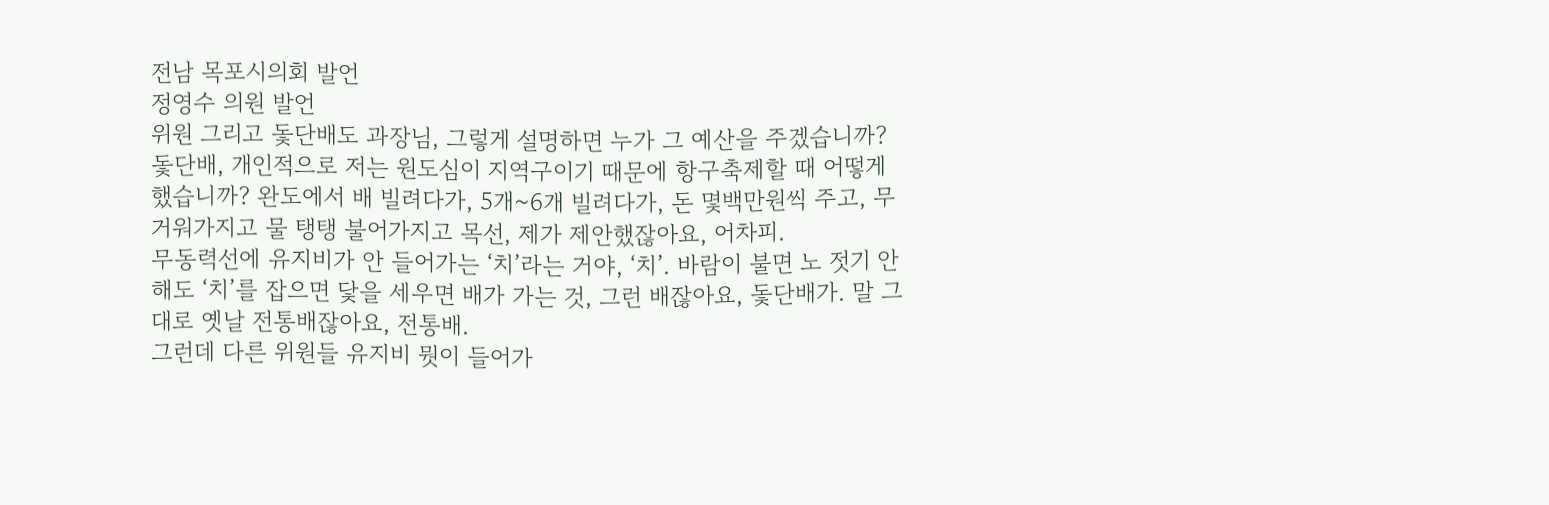전남 목포시의회 발언
정영수 의원 발언
위원 그리고 돛단배도 과장님, 그렇게 설명하면 누가 그 예산을 주겠습니까? 돛단배, 개인적으로 저는 원도심이 지역구이기 때문에 항구축제할 때 어떻게 했습니까? 완도에서 배 빌려다가, 5개~6개 빌려다가, 돈 몇백만원씩 주고, 무거워가지고 물 탱탱 불어가지고 목선, 제가 제안했잖아요, 어차피.
무동력선에 유지비가 안 들어가는 ‘치’라는 거야, ‘치’. 바람이 불면 노 젓기 안 해도 ‘치’를 잡으면 닻을 세우면 배가 가는 것, 그런 배잖아요, 돛단배가. 말 그대로 옛날 전통배잖아요, 전통배.
그런데 다른 위원들 유지비 뭣이 들어가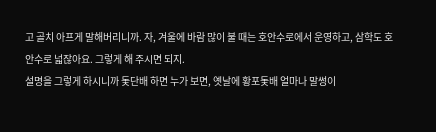고 골치 아프게 말해버리니까. 자, 겨울에 바람 많이 불 때는 호안수로에서 운영하고, 삼학도 호안수로 넓잖아요. 그렇게 해 주시면 되지.
설명을 그렇게 하시니까 돛단배 하면 누가 보면, 옛날에 황포돛배 얼마나 말썽이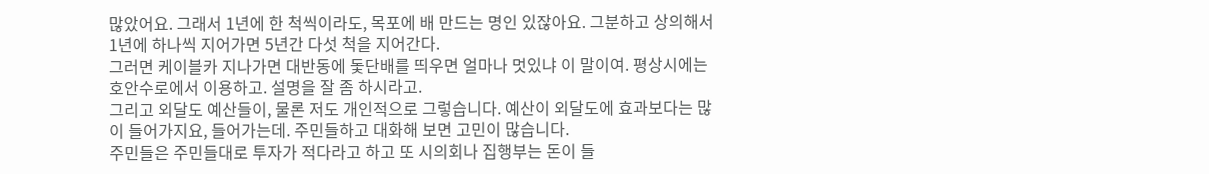많았어요. 그래서 1년에 한 척씩이라도, 목포에 배 만드는 명인 있잖아요. 그분하고 상의해서 1년에 하나씩 지어가면 5년간 다섯 척을 지어간다.
그러면 케이블카 지나가면 대반동에 돛단배를 띄우면 얼마나 멋있냐 이 말이여. 평상시에는 호안수로에서 이용하고. 설명을 잘 좀 하시라고.
그리고 외달도 예산들이, 물론 저도 개인적으로 그렇습니다. 예산이 외달도에 효과보다는 많이 들어가지요, 들어가는데. 주민들하고 대화해 보면 고민이 많습니다.
주민들은 주민들대로 투자가 적다라고 하고 또 시의회나 집행부는 돈이 들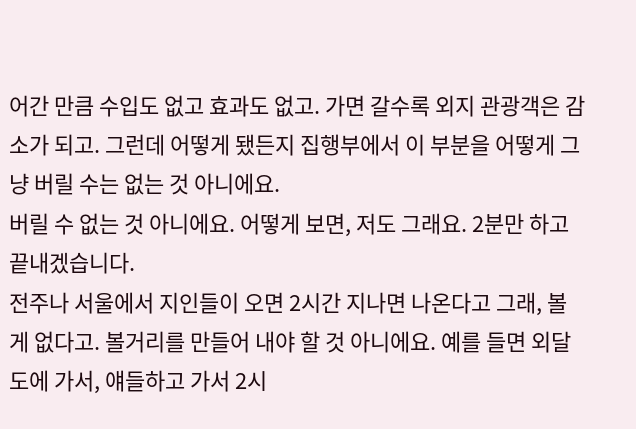어간 만큼 수입도 없고 효과도 없고. 가면 갈수록 외지 관광객은 감소가 되고. 그런데 어떻게 됐든지 집행부에서 이 부분을 어떻게 그냥 버릴 수는 없는 것 아니에요.
버릴 수 없는 것 아니에요. 어떻게 보면, 저도 그래요. 2분만 하고 끝내겠습니다.
전주나 서울에서 지인들이 오면 2시간 지나면 나온다고 그래, 볼 게 없다고. 볼거리를 만들어 내야 할 것 아니에요. 예를 들면 외달도에 가서, 얘들하고 가서 2시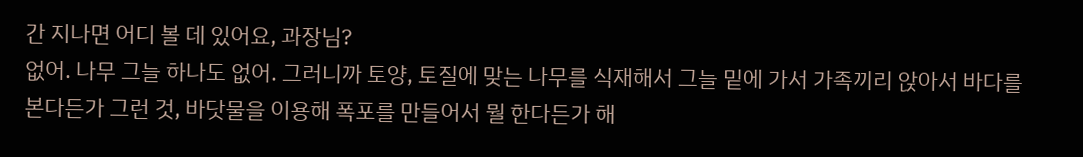간 지나면 어디 볼 데 있어요, 과장님?
없어. 나무 그늘 하나도 없어. 그러니까 토양, 토질에 맞는 나무를 식재해서 그늘 밑에 가서 가족끼리 앉아서 바다를 본다든가 그런 것, 바닷물을 이용해 폭포를 만들어서 뭘 한다든가 해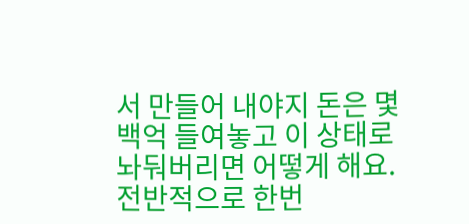서 만들어 내야지 돈은 몇백억 들여놓고 이 상태로 놔둬버리면 어떻게 해요.
전반적으로 한번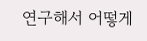연구해서 어떻게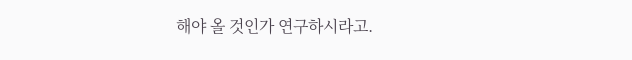해야 올 것인가 연구하시라고.